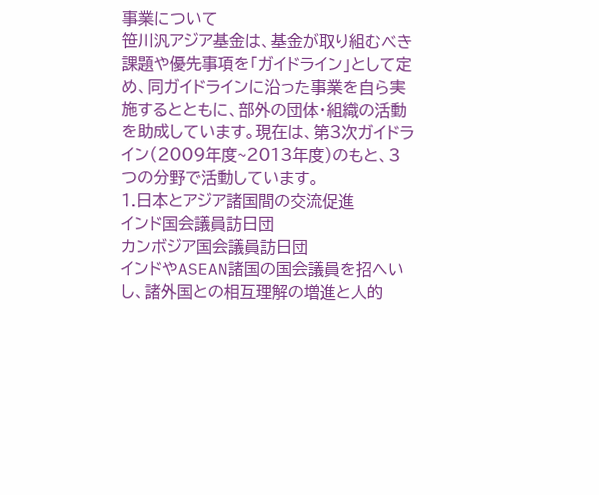事業について
笹川汎アジア基金は、基金が取り組むべき課題や優先事項を「ガイドライン」として定め、同ガイドラインに沿った事業を自ら実施するとともに、部外の団体・組織の活動を助成しています。現在は、第3次ガイドライン(2009年度~2013年度)のもと、3つの分野で活動しています。
1.日本とアジア諸国間の交流促進
インド国会議員訪日団
カンボジア国会議員訪日団
インドやASEAN諸国の国会議員を招へいし、諸外国との相互理解の増進と人的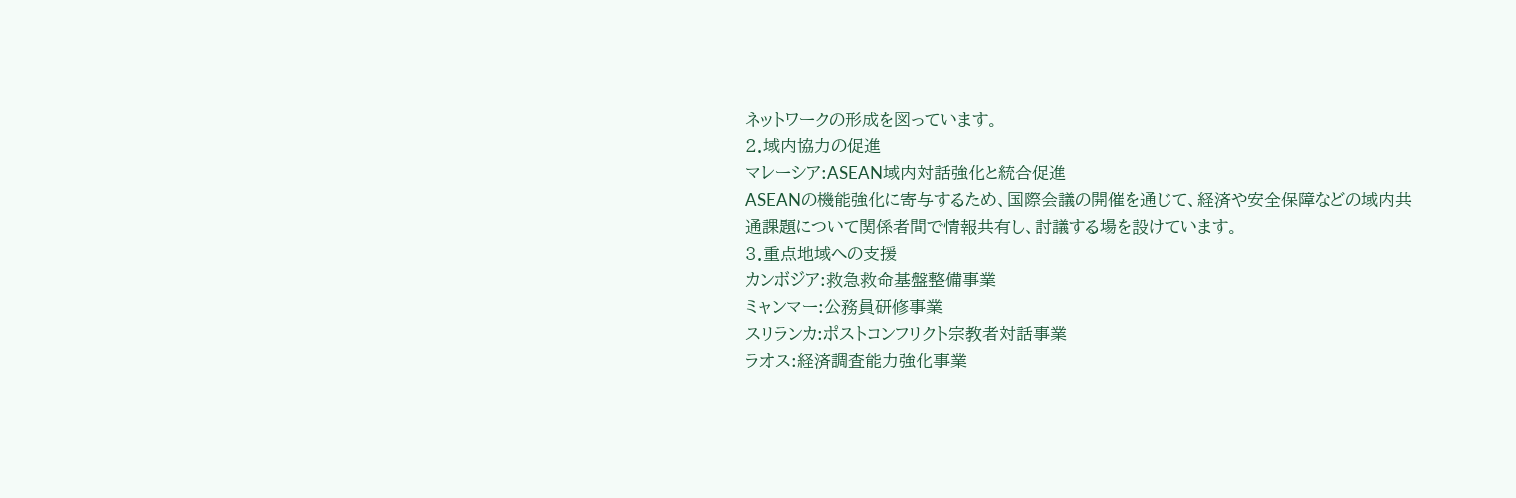ネットワークの形成を図っています。
2.域内協力の促進
マレーシア:ASEAN域内対話強化と統合促進
ASEANの機能強化に寄与するため、国際会議の開催を通じて、経済や安全保障などの域内共通課題について関係者間で情報共有し、討議する場を設けています。
3.重点地域への支援
カンボジア:救急救命基盤整備事業
ミャンマー:公務員研修事業
スリランカ:ポストコンフリクト宗教者対話事業
ラオス:経済調査能力強化事業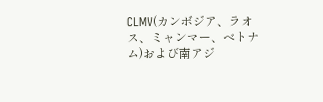CLMV(カンボジア、ラオス、ミャンマー、ベトナム)および南アジ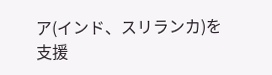ア(インド、スリランカ)を支援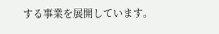する事業を展開しています。